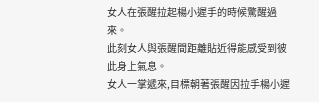女人在張醒拉起楊小遲手的時候驚醒過來。
此刻女人與張醒間距離貼近得能感受到彼此身上氣息。
女人一掌遞來,目標朝著張醒因拉手楊小遲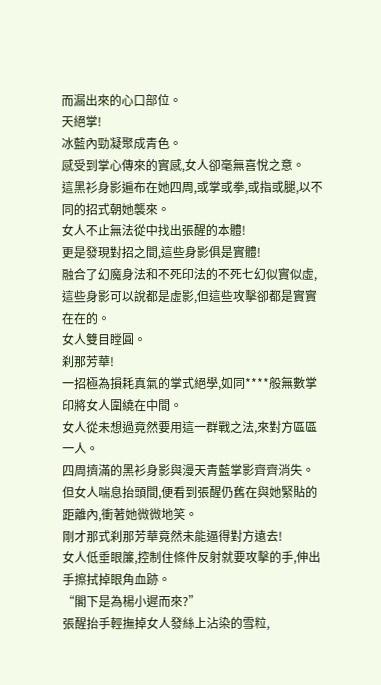而漏出來的心口部位。
天絕掌!
冰藍內勁凝聚成青色。
感受到掌心傳來的實感,女人卻毫無喜悅之意。
這黑衫身影遍布在她四周,或掌或拳,或指或腿,以不同的招式朝她襲來。
女人不止無法從中找出張醒的本體!
更是發現對招之間,這些身影俱是實體!
融合了幻魔身法和不死印法的不死七幻似實似虛,這些身影可以說都是虛影,但這些攻擊卻都是實實在在的。
女人雙目瞠圓。
刹那芳華!
一招極為損耗真氣的掌式絕學,如同****般無數掌印將女人圍繞在中間。
女人從未想過竟然要用這一群戰之法,來對方區區一人。
四周擠滿的黑衫身影與漫天青藍掌影齊齊消失。
但女人喘息抬頭間,便看到張醒仍舊在與她緊貼的距離內,衝著她微微地笑。
剛才那式刹那芳華竟然未能逼得對方遠去!
女人低垂眼簾,控制住條件反射就要攻擊的手,伸出手擦拭掉眼角血跡。
“閣下是為楊小遲而來?”
張醒抬手輕撫掉女人發絲上沾染的雪粒,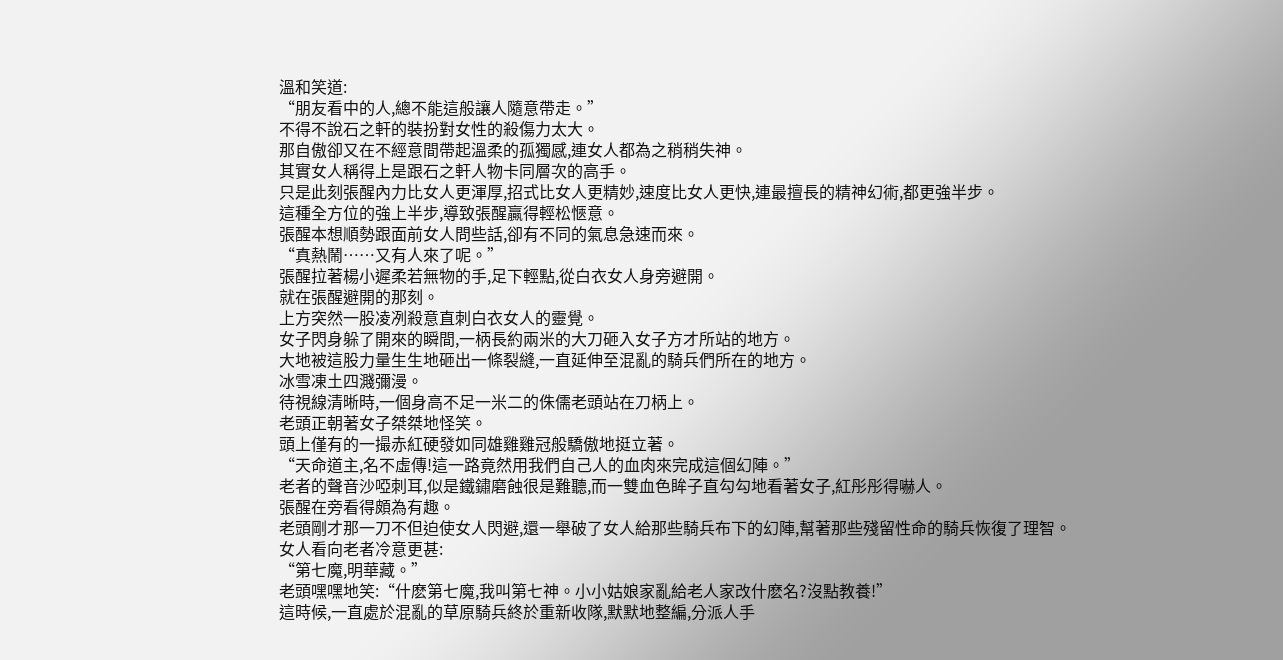溫和笑道:
“朋友看中的人,總不能這般讓人隨意帶走。”
不得不說石之軒的裝扮對女性的殺傷力太大。
那自傲卻又在不經意間帶起溫柔的孤獨感,連女人都為之稍稍失神。
其實女人稱得上是跟石之軒人物卡同層次的高手。
只是此刻張醒內力比女人更渾厚,招式比女人更精妙,速度比女人更快,連最擅長的精神幻術,都更強半步。
這種全方位的強上半步,導致張醒贏得輕松愜意。
張醒本想順勢跟面前女人問些話,卻有不同的氣息急速而來。
“真熱鬧……又有人來了呢。”
張醒拉著楊小遲柔若無物的手,足下輕點,從白衣女人身旁避開。
就在張醒避開的那刻。
上方突然一股凌冽殺意直刺白衣女人的靈覺。
女子閃身躲了開來的瞬間,一柄長約兩米的大刀砸入女子方才所站的地方。
大地被這股力量生生地砸出一條裂縫,一直延伸至混亂的騎兵們所在的地方。
冰雪凍土四濺彌漫。
待視線清晰時,一個身高不足一米二的侏儒老頭站在刀柄上。
老頭正朝著女子桀桀地怪笑。
頭上僅有的一撮赤紅硬發如同雄雞雞冠般驕傲地挺立著。
“天命道主,名不虛傳!這一路竟然用我們自己人的血肉來完成這個幻陣。”
老者的聲音沙啞刺耳,似是鐵鏽磨蝕很是難聽,而一雙血色眸子直勾勾地看著女子,紅彤彤得嚇人。
張醒在旁看得頗為有趣。
老頭剛才那一刀不但迫使女人閃避,還一舉破了女人給那些騎兵布下的幻陣,幫著那些殘留性命的騎兵恢復了理智。
女人看向老者冷意更甚:
“第七魔,明華藏。”
老頭嘿嘿地笑:“什麽第七魔,我叫第七神。小小姑娘家亂給老人家改什麽名?沒點教養!”
這時候,一直處於混亂的草原騎兵終於重新收隊,默默地整編,分派人手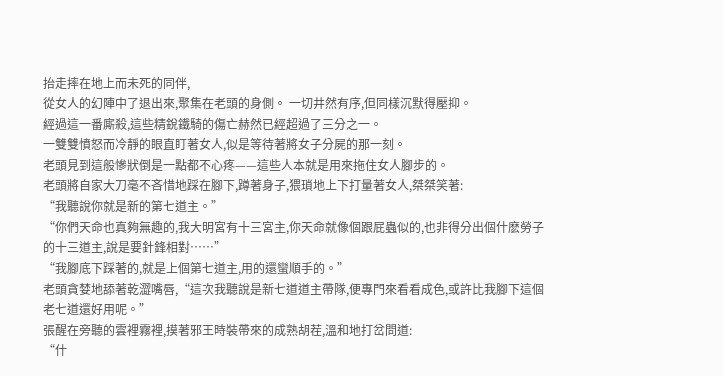抬走摔在地上而未死的同伴,
從女人的幻陣中了退出來,聚集在老頭的身側。 一切井然有序,但同樣沉默得壓抑。
經過這一番廝殺,這些精銳鐵騎的傷亡赫然已經超過了三分之一。
一雙雙憤怒而冷靜的眼直盯著女人,似是等待著將女子分屍的那一刻。
老頭見到這般慘狀倒是一點都不心疼——這些人本就是用來拖住女人腳步的。
老頭將自家大刀毫不吝惜地踩在腳下,蹲著身子,猥瑣地上下打量著女人,桀桀笑著:
“我聽說你就是新的第七道主。”
“你們天命也真夠無趣的,我大明宮有十三宮主,你天命就像個跟屁蟲似的,也非得分出個什麽勞子的十三道主,說是要針鋒相對……”
“我腳底下踩著的,就是上個第七道主,用的還蠻順手的。”
老頭貪婪地舔著乾澀嘴唇,“這次我聽說是新七道道主帶隊,便專門來看看成色,或許比我腳下這個老七道還好用呢。”
張醒在旁聽的雲裡霧裡,摸著邪王時裝帶來的成熟胡茬,溫和地打岔問道:
“什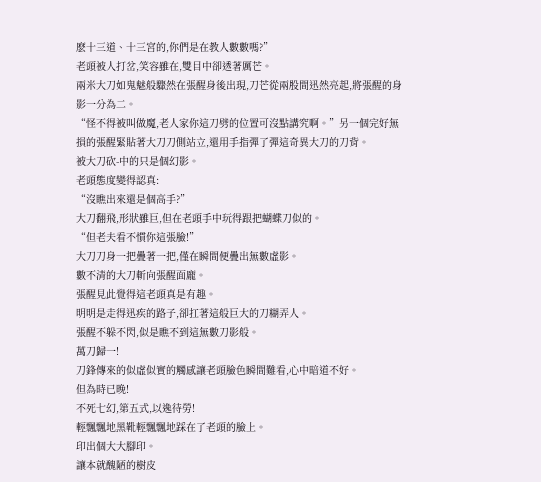麽十三道、十三宮的,你們是在教人數數嗎?”
老頭被人打岔,笑容雖在,雙目中卻透著厲芒。
兩米大刀如鬼魅般驟然在張醒身後出現,刀芒從兩股間迅然亮起,將張醒的身影一分為二。
“怪不得被叫做魔,老人家你這刀劈的位置可沒點講究啊。”另一個完好無損的張醒緊貼著大刀刀側站立,還用手指彈了彈這奇異大刀的刀背。
被大刀砍-中的只是個幻影。
老頭態度變得認真:
“沒瞧出來還是個高手?”
大刀翻飛,形狀雖巨,但在老頭手中玩得跟把蝴蝶刀似的。
“但老夫看不慣你這張臉!”
大刀刀身一把疊著一把,僅在瞬間便疊出無數虛影。
數不清的大刀斬向張醒面龐。
張醒見此覺得這老頭真是有趣。
明明是走得迅疾的路子,卻扛著這般巨大的刀糊弄人。
張醒不躲不閃,似是瞧不到這無數刀影般。
萬刀歸一!
刀鋒傳來的似虛似實的觸感讓老頭臉色瞬間難看,心中暗道不好。
但為時已晚!
不死七幻,第五式,以逸待勞!
輕飄飄地黑靴輕飄飄地踩在了老頭的臉上。
印出個大大腳印。
讓本就醜陋的樹皮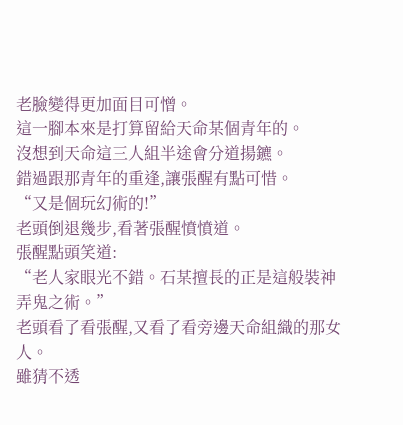老臉變得更加面目可憎。
這一腳本來是打算留給天命某個青年的。
沒想到天命這三人組半途會分道揚鑣。
錯過跟那青年的重逢,讓張醒有點可惜。
“又是個玩幻術的!”
老頭倒退幾步,看著張醒憤憤道。
張醒點頭笑道:
“老人家眼光不錯。石某擅長的正是這般裝神弄鬼之術。”
老頭看了看張醒,又看了看旁邊天命組織的那女人。
雖猜不透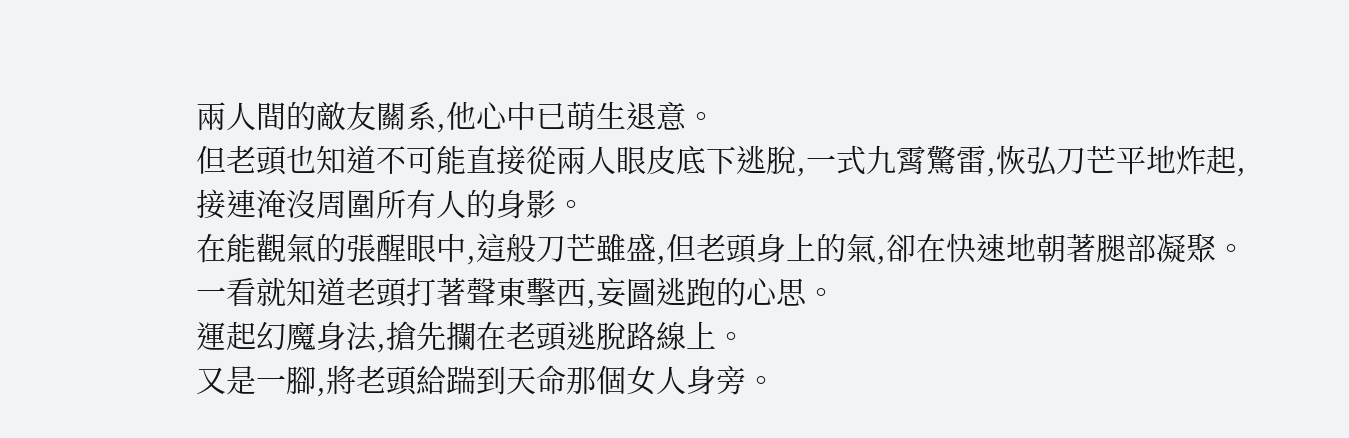兩人間的敵友關系,他心中已萌生退意。
但老頭也知道不可能直接從兩人眼皮底下逃脫,一式九霄驚雷,恢弘刀芒平地炸起,接連淹沒周圍所有人的身影。
在能觀氣的張醒眼中,這般刀芒雖盛,但老頭身上的氣,卻在快速地朝著腿部凝聚。
一看就知道老頭打著聲東擊西,妄圖逃跑的心思。
運起幻魔身法,搶先攔在老頭逃脫路線上。
又是一腳,將老頭給踹到天命那個女人身旁。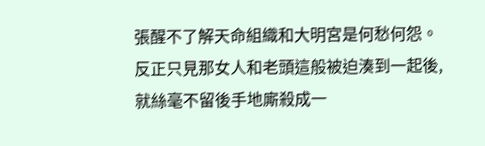張醒不了解天命組織和大明宮是何愁何怨。
反正只見那女人和老頭這般被迫湊到一起後,就絲毫不留後手地廝殺成一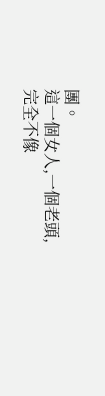團。
這一個女人,一個老頭,完全不像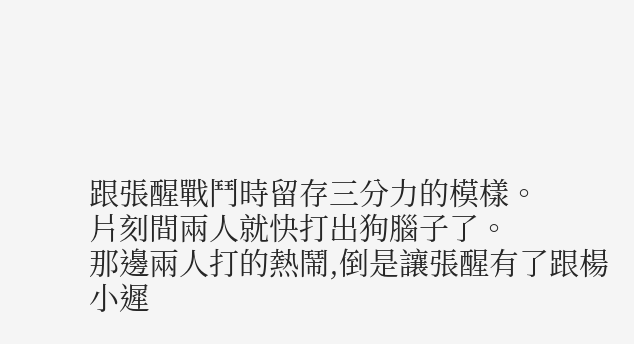跟張醒戰鬥時留存三分力的模樣。
片刻間兩人就快打出狗腦子了。
那邊兩人打的熱鬧,倒是讓張醒有了跟楊小遲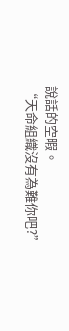說話的空暇。
“天命組織沒有為難你吧?”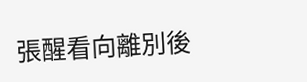張醒看向離別後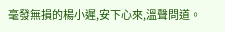毫發無損的楊小遲,安下心來,溫聲問道。